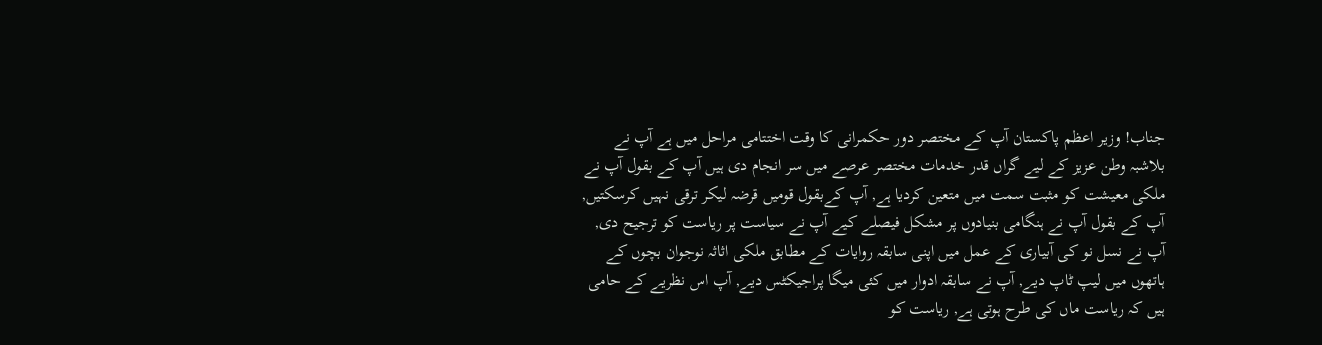جناب! وزیر اعظم پاکستان آپ کے مختصر دور حکمرانی کا وقت اختتامی مراحل میں ہے آپ نے بلاشبہ وطن عزیز کے لیے گراں قدر خدمات مختصر عرصے میں سر انجام دی ہیں آپ کے بقول آپ نے ملکی معیشت کو مثبت سمت میں متعین کردیا ہے, آپ کےبقول قومیں قرضہ لیکر ترقی نہیں کرسکتیں, آپ کے بقول آپ نے ہنگامی بنیادوں پر مشکل فیصلے کیے آپ نے سیاست پر ریاست کو ترجیح دی, آپ نے نسل نو کی آبیاری کے عمل میں اپنی سابقہ روایات کے مطابق ملکی اثاثہ نوجوان بچوں کے ہاتھوں میں لیپ ٹاپ دیے, آپ نے سابقہ ادوار میں کئی میگا پراجیکٹس دیے, آپ اس نظریے کے حامی ہیں کہ ریاست ماں کی طرح ہوتی ہے, ریاست کو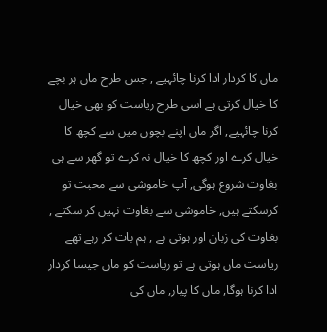ماں کا کردار ادا کرنا چائہیے , جس طرح ماں ہر بچے کا خیال کرتی ہے اسی طرح ریاست کو بھی خیال کرنا چائہیے, اگر ماں اپنے بچوں میں سے کچھ کا خیال کرے اور کچھ کا خیال نہ کرے تو گھر سے ہی بغاوت شروع ہوگی, آپ خاموشی سے محبت تو کرسکتے ہیں, خاموشی سے بغاوت نہیں کر سکتے , بغاوت کی زبان اور ہوتی ہے , ہم بات کر رہے تھے ریاست ماں ہوتی ہے تو ریاست کو ماں جیسا کردار ادا کرنا ہوگا, ماں کا پیار, ماں کی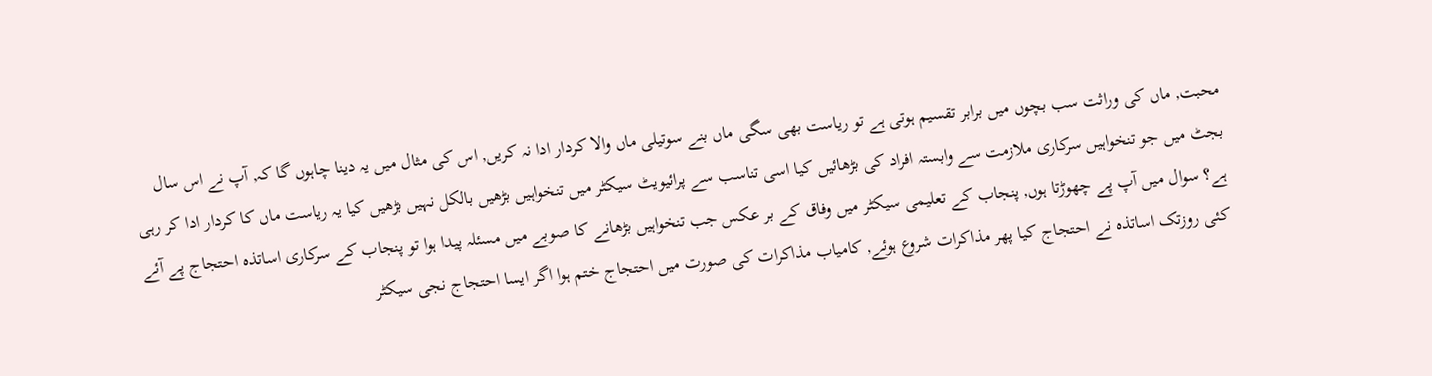محبت, ماں کی وراثت سب بچوں میں برابر تقسیم ہوتی ہے تو ریاست بھی سگی ماں بنے سوتیلی ماں والا کردار ادا نہ کریں, اس کی مثال میں یہ دینا چاہوں گا کہ, آپ نے اس سال بجٹ میں جو تنخواہیں سرکاری ملازمت سے وابستہ افراد کی بڑھائیں کیا اسی تناسب سے پرائیویٹ سیکٹر میں تنخواہیں بڑھیں بالکل نہیں بڑھیں کیا یہ ریاست ماں کا کردار ادا کر رہی ہے؟ سوال میں آپ پے چھوڑتا ہوں, پنجاب کے تعلیمی سیکٹر میں وفاق کے بر عکس جب تنخواہیں بڑھانے کا صوبے میں مسئلہ پیدا ہوا تو پنجاب کے سرکاری اساتذہ احتجاج پے آئے کئی روزتک اساتذہ نے احتجاج کیا پھر مذاکرات شروع ہوئے, کامیاب مذاکرات کی صورت میں احتجاج ختم ہوا اگر ایسا احتجاج نجی سیکٹر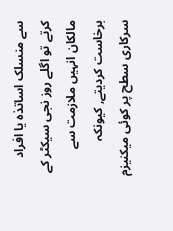سے منسلک اساتذہ یا افراد کرتے تو اگلے روز نجی سیکٹر کے مالکان انہیں ملازمت سے برخاست کردیتے, کیونکہ سرکاری سطح پر کوئی میکنیزم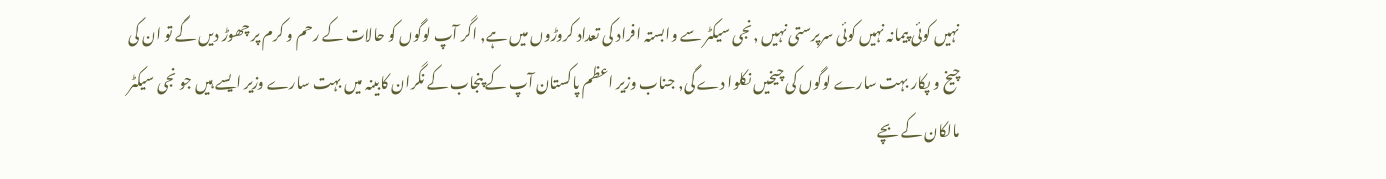نہیں کوئی پیمانہ نہیں کوئی سرپرستی نہیں ,نجی سیکٹر سے وابستہ افراد کی تعداد کروڑوں میں ہے, اگر آپ لوگوں کو حالات کے رحم و کرم پر چھوڑ دیں گے تو ان کی چیخ و پکار بہت سارے لوگوں کی چیخیں نکلوا دے گی, جناب وزیر اعظم پاکستان آپ کے پنجاب کے نگران کابینہ میں بہت سارے وزیر ایسے ہیں جو نجی سیکٹر مالکان کے بچے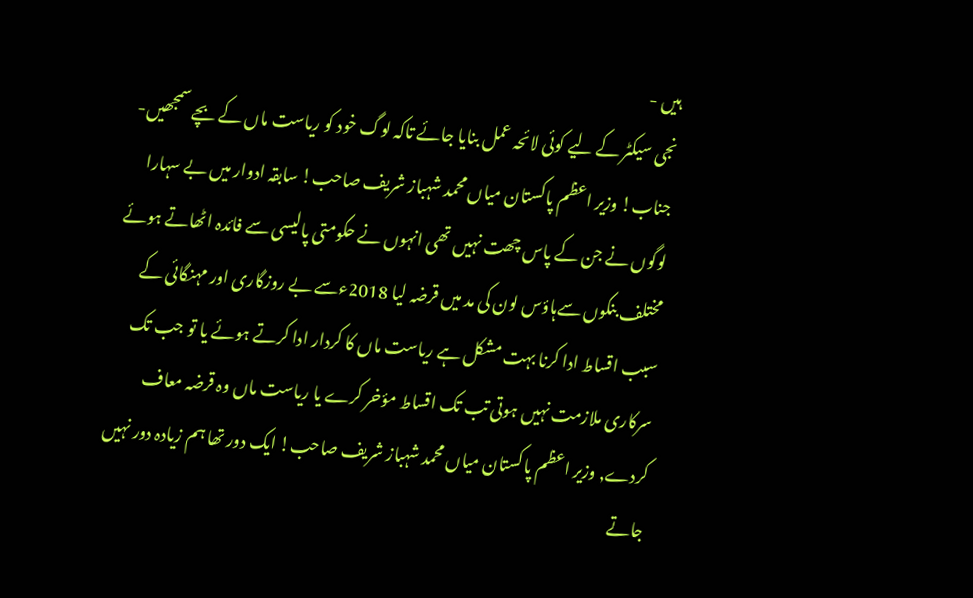ہیں -
نجی سیکٹر کے لیے کوئی لائحہ عمل بنایا جائے تاکہ لوگ خود کو ریاست ماں کے بچے سمجھیں-
جناب! وزیر اعظم پاکستان میاں محمد شہباز شریف صاحب! سابقہ ادوار میں بے سہارا لوگوں نے جن کے پاس چھت نہیں تھی انہوں نے حکومتی پالیسی سے فائدہ اٹھاتے ہوئے مختلف بنکوں سےہاؤس لون کی مد میں قرضہ لیا 2018ءسے بے روزگاری اور مہنگائی کے سبب اقساط ادا کرنا بہت مشکل ہے ریاست ماں کا کردار ادا کرتے ہوئے یا تو جب تک سرکاری ملازمت نہیں ہوتی تب تک اقساط مؤخر کرے یا ریاست ماں وہ قرضہ معاف کردے, وزیر اعظم پاکستان میاں محمد شہباز شریف صاحب! ایک دور تھا ہم زیادہ دور نہیں جاتے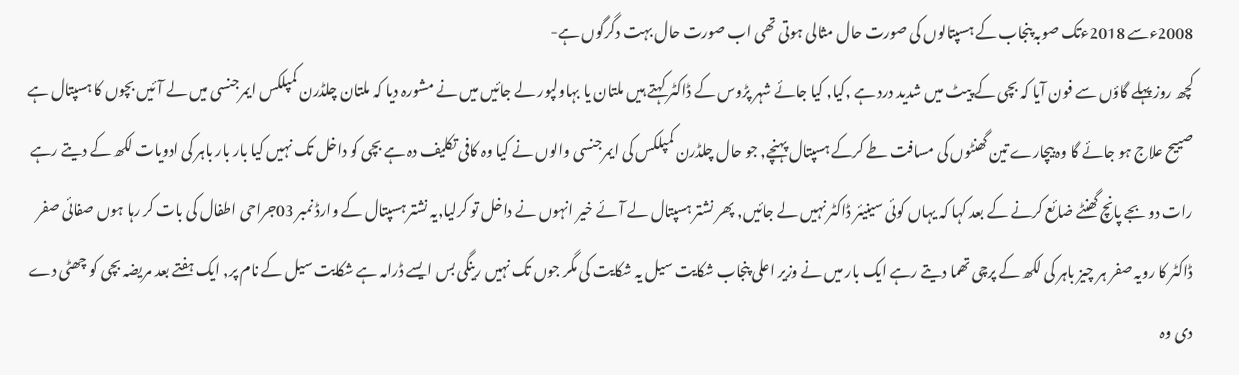2008ءسے 2018ءتک صوبہ پنجاب کے ہسپتالوں کی صورت حال مثالی ہوتی تھی اب صورت حال بہت دگرگوں ہے-
کچھ روز پہلے گاؤں سے فون آیا کہ بچی کے پیٹ میں شدید درد ہے ,کیا, کیا جائے شہر پڑوس کے ڈاکٹر کہتے ہیں ملتان یا بہاولپور لے جائیں میں نے مشورہ دیا کہ ملتان چلڈرن کمپلکس ایمرجنسی میں لے آئیں بچوں کا ہسپتال ہے صییح علاج ہو جائے گا وہ بیچارے تین گھنٹوں کی مسافت طے کرکے ہسپتال پہنچے, جو حال چلڈرن کمپلکس کی ایمرجنسی والوں نے کیا وہ کافی تکلیف دہ ہے بچی کو داخل تک نہیں کیا بار بار باہر کی ادویات لکھ کے دیتے رہے رات دو بجے پانچ گھنٹے ضائع کرنے کے بعد کہا کہ یہاں کوئی سینیئر ڈاکٹر نہیں لے جائیں, پھر نشتر ہسپتال لے آئے خیر انہوں نے داخل تو کرلیا,یہ نشتر ہسپتال کے وارڈ نمبر 03جراحی اطفال کی بات کر رہا ہوں صفائی صفر ڈاکٹر کا رویہ صفر ہر چیز باہر کی لکھ کے پرچی تھما دیتے رہے ایک بار میں نے وزیر اعلی پنجاب شکایت سیل یہ شکایت کی مگر جوں تک نہیں رینگی بس ایسے ڈرامہ ہے شکایت سیل کے نام پر, ایک ہفتے بعد مریضہ بچی کو چھٹی دے دی وہ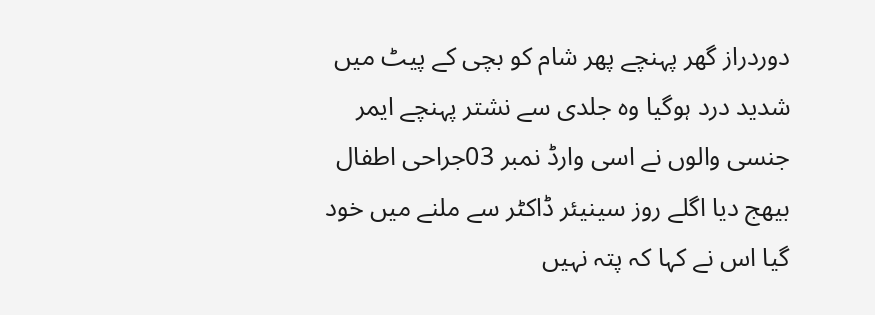دوردراز گھر پہنچے پھر شام کو بچی کے پیٹ میں شدید درد ہوگیا وہ جلدی سے نشتر پہنچے ایمر جنسی والوں نے اسی وارڈ نمبر 03جراحی اطفال بیھج دیا اگلے روز سینیئر ڈاکٹر سے ملنے میں خود گیا اس نے کہا کہ پتہ نہیں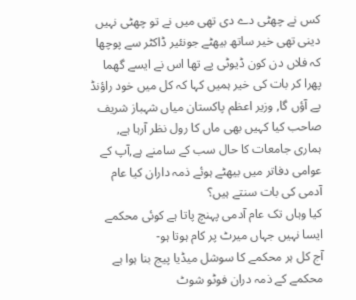کس نے چھٹی دے دی تھی میں نے تو چھٹی نہیں دینی تھی خیر ساتھ بیھٹے جونئیر ڈاکٹر سے پوچھا کہ فلاں دن کون ڈیوٹی پے تھا اس نے ایسے گھما پھرا کر بات کی خیر ہمیں کہا کہ کل میں خود راؤنڈ پے آؤں گا, وزیر اعظم پاکستان میاں شہباز شریف صاحب کیا کہیں بھی ماں کا رول نظر آرہا ہے, ہماری جامعات کا حال سب کے سامنے ہے,آپ کے عوامی دفاتر میں بیھٹے ہوئے ذمہ داران کیا عام آدمی کی بات سنتے ہیں؟
کیا وہاں تک عام آدمی پہنچ پاتا ہے کوئی محکمے ایسا نہیں جہاں میرٹ پر کام ہوتا ہو-
آج کل ہر محکمے کا سوشل میڈیا پیج بنا ہوا ہے محکمے کے ذمہ دران فوٹو شوٹ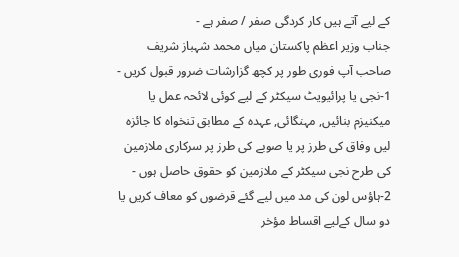کے لیے آتے ہیں کار کردگی صفر / صفر ہے -
جناب وزیر اعظم پاکستان میاں محمد شہباز شریف صاحب آپ فوری طور پر کچھ گزارشات ضرور قبول کریں -
1-نجی یا پرائیویٹ سیکٹر کے لیے کوئی لائحہ عمل یا میکنیزم بنائیں, مہنگائی, عہدہ کے مطابق تنخواہ کا جائزہ لیں وفاق کی طرز پر یا صوبے کی طرز پر سرکاری ملازمین کی طرح نجی سیکٹر کے ملازمین کو حقوق حاصل ہوں -
2-ہاؤس لون کی مد میں لیے گئے قرضوں کو معاف کریں یا دو سال کےلیے اقساط مؤخر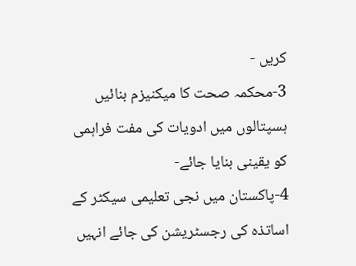کریں -
3-محکمہ صحت کا میکنیزم بنائیں ہسپتالوں میں ادویات کی مفت فراہمی کو یقینی بنایا جائے-
4-پاکستان میں نجی تعلیمی سیکٹر کے اساتذہ کی رجسٹریشن کی جائے انہیں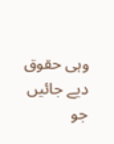وہی حقوق دیے جائیں جو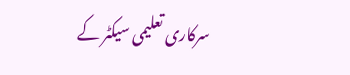سرکاری تعلیمی سیکٹر کے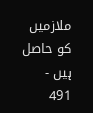ملازمیں کو حاصل ہیں -
491